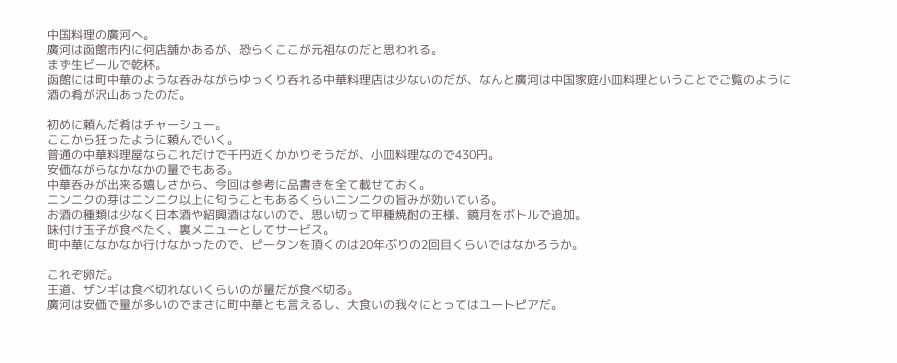中国料理の廣河へ。
廣河は函館市内に何店舗かあるが、恐らくここが元祖なのだと思われる。
まず生ビールで乾杯。
函館には町中華のような呑みながらゆっくり呑れる中華料理店は少ないのだが、なんと廣河は中国家庭小皿料理ということでご覧のように酒の肴が沢山あったのだ。

初めに頼んだ肴はチャーシュー。
ここから狂ったように頼んでいく。
普通の中華料理屋ならこれだけで千円近くかかりそうだが、小皿料理なので430円。
安価ながらなかなかの量でもある。
中華呑みが出来る嬉しさから、今回は参考に品書きを全て載せておく。
ニンニクの芽はニンニク以上に匂うこともあるくらいニンニクの旨みが効いている。
お酒の種類は少なく日本酒や紹興酒はないので、思い切って甲種焼酎の王様、鏡月をボトルで追加。
味付け玉子が食べたく、裏メニューとしてサービス。
町中華になかなか行けなかったので、ピータンを頂くのは20年ぶりの2回目くらいではなかろうか。

これぞ卵だ。
王道、ザンギは食べ切れないくらいのが量だが食べ切る。
廣河は安価で量が多いのでまさに町中華とも言えるし、大食いの我々にとってはユートピアだ。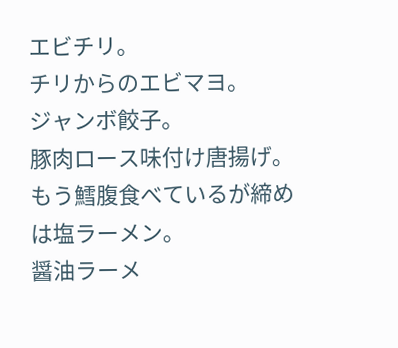エビチリ。
チリからのエビマヨ。
ジャンボ餃子。
豚肉ロース味付け唐揚げ。
もう鱈腹食べているが締めは塩ラーメン。
醤油ラーメ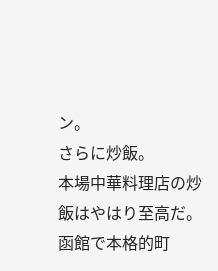ン。
さらに炒飯。
本場中華料理店の炒飯はやはり至高だ。
函館で本格的町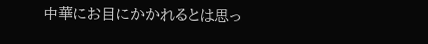中華にお目にかかれるとは思っ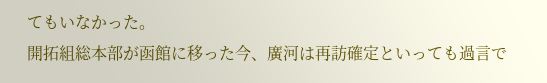てもいなかった。
開拓組総本部が函館に移った今、廣河は再訪確定といっても過言で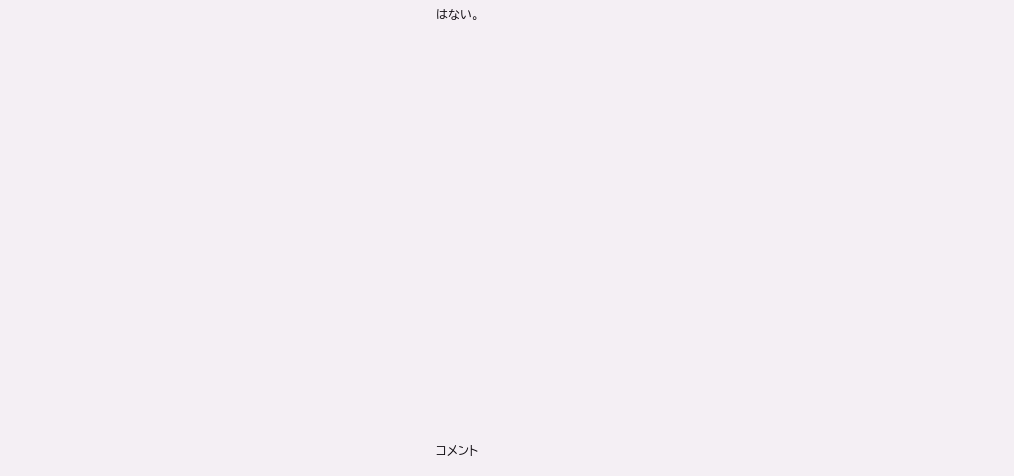はない。



























コメント